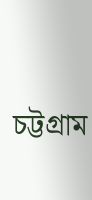চট্টগ্রাম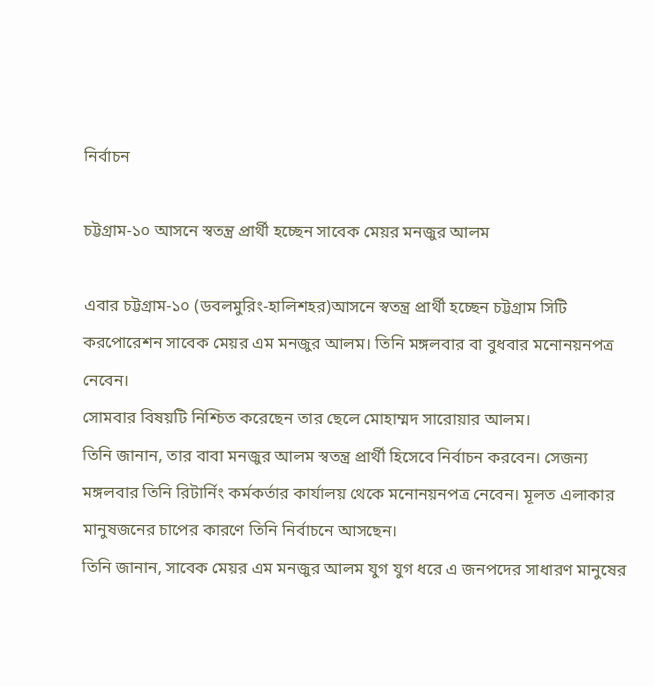নির্বাচন

চট্টগ্রাম-১০ আসনে স্বতন্ত্র প্রার্থী হচ্ছেন সাবেক মেয়র মনজুর আলম

এবার চট্টগ্রাম-১০ (ডবলমুরিং-হালিশহর)আসনে স্বতন্ত্র প্রার্থী হচ্ছেন চট্টগ্রাম সিটি করপোরেশন সাবেক মেয়র এম মনজুর আলম। তিনি মঙ্গলবার বা বুধবার মনোনয়নপত্র নেবেন।
সোমবার বিষয়টি নিশ্চিত করেছেন তার ছেলে মোহাম্মদ সারোয়ার আলম।
তিনি জানান, তার বাবা মনজুর আলম স্বতন্ত্র প্রার্থী হিসেবে নির্বাচন করবেন। সেজন্য মঙ্গলবার তিনি রিটার্নিং কর্মকর্তার কার্যালয় থেকে মনোনয়নপত্র নেবেন। মূলত এলাকার মানুষজনের চাপের কারণে তিনি নির্বাচনে আসছেন।
তিনি জানান, সাবেক মেয়র এম মনজুর আলম যুগ যুগ ধরে এ জনপদের সাধারণ মানুষের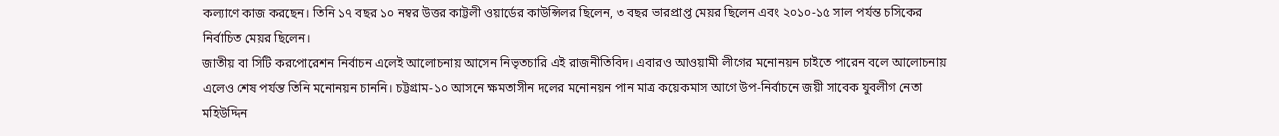কল্যাণে কাজ করছেন। তিনি ১৭ বছর ১০ নম্বর উত্তর কাট্টলী ওয়ার্ডের কাউন্সিলর ছিলেন, ৩ বছর ভারপ্রাপ্ত মেয়র ছিলেন এবং ২০১০-১৫ সাল পর্যন্ত চসিকের নির্বাচিত মেয়র ছিলেন।
জাতীয় বা সিটি করপোরেশন নির্বাচন এলেই আলোচনায় আসেন নিভৃতচারি এই রাজনীতিবিদ। এবারও আওয়ামী লীগের মনোনয়ন চাইতে পারেন বলে আলোচনায় এলেও শেষ পর্যন্ত তিনি মনোনয়ন চাননি। চট্টগ্রাম-১০ আসনে ক্ষমতাসীন দলের মনোনয়ন পান মাত্র কয়েকমাস আগে উপ-নির্বাচনে জয়ী সাবেক যুবলীগ নেতা মহিউদ্দিন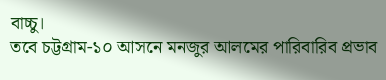বাচ্চু।
তবে চট্টগ্রাম-১০ আসনে মনজুর আলমের পারিবারিব প্রভাব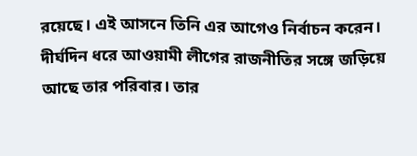রয়েছে। এই আসনে তিনি এর আগেও নির্বাচন করেন। দীর্ঘদিন ধরে আওয়ামী লীগের রাজনীতির সঙ্গে জড়িয়ে আছে তার পরিবার। তার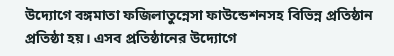উদ্যোগে বঙ্গমাতা ফজিলাতুন্নেসা ফাউন্ডেশনসহ বিভিন্ন প্রতিষ্ঠান প্রতিষ্ঠা হয়। এসব প্রতিষ্ঠানের উদ্যোগে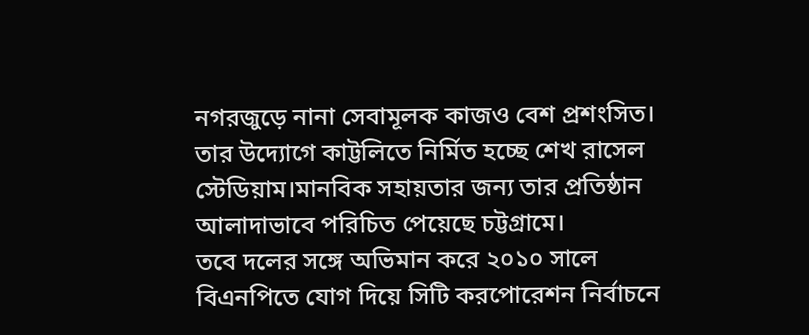নগরজুড়ে নানা সেবামূলক কাজও বেশ প্রশংসিত। তার উদ্যোগে কাট্টলিতে নির্মিত হচ্ছে শেখ রাসেল স্টেডিয়াম।মানবিক সহায়তার জন্য তার প্রতিষ্ঠান আলাদাভাবে পরিচিত পেয়েছে চট্টগ্রামে।
তবে দলের সঙ্গে অভিমান করে ২০১০ সালে বিএনপিতে যোগ দিয়ে সিটি করপোরেশন নির্বাচনে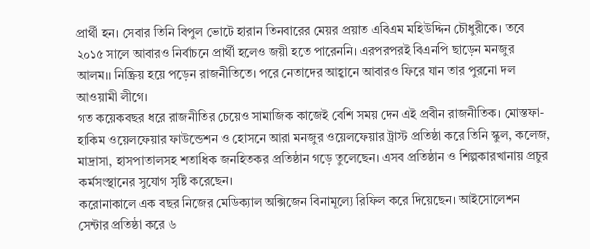প্রার্থী হন। সেবার তিনি বিপুল ভোটে হারান তিনবারের মেয়র প্রয়াত এবিএম মহিউদ্দিন চৌধুরীকে। তবে ২০১৫ সালে আবারও নির্বাচনে প্রার্থী হলেও জয়ী হতে পারেননি। এরপরপরই বিএনপি ছাড়েন মনজুর আলম।। নিষ্ক্রিয় হয়ে পড়েন রাজনীতিতে। পরে নেতাদের আহ্বানে আবারও ফিরে যান তার পুরনো দল আওয়ামী লীগে।
গত কয়েকবছর ধরে রাজনীতির চেয়েও সামাজিক কাজেই বেশি সময় দেন এই প্রবীন রাজনীতিক। মোস্তফা-হাকিম ওয়েলফেয়ার ফাউন্ডেশন ও হোসনে আরা মনজুর ওয়েলফেয়ার ট্রাস্ট প্রতিষ্ঠা করে তিনি স্কুল, কলেজ, মাদ্রাসা, হাসপাতালসহ শতাধিক জনহিতকর প্রতিষ্ঠান গড়ে তুলেছেন। এসব প্রতিষ্ঠান ও শিল্পকারখানায় প্রচুর কর্মসংস্থানের সুযোগ সৃষ্টি করেছেন।
করোনাকালে এক বছর নিজের মেডিক্যাল অক্সিজেন বিনামূল্যে রিফিল করে দিয়েছেন। আইসোলেশন সেন্টার প্রতিষ্ঠা করে ৬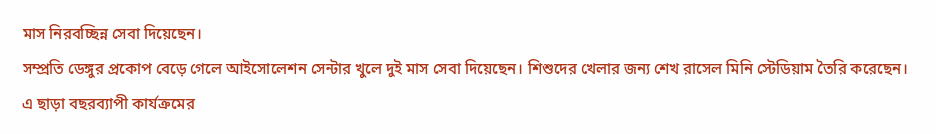মাস নিরবচ্ছিন্ন সেবা দিয়েছেন।
সম্প্রতি ডেঙ্গুর প্রকোপ বেড়ে গেলে আইসোলেশন সেন্টার খুলে দুই মাস সেবা দিয়েছেন। শিশুদের খেলার জন্য শেখ রাসেল মিনি স্টেডিয়াম তৈরি করেছেন।
এ ছাড়া বছরব্যাপী কার্যক্রমের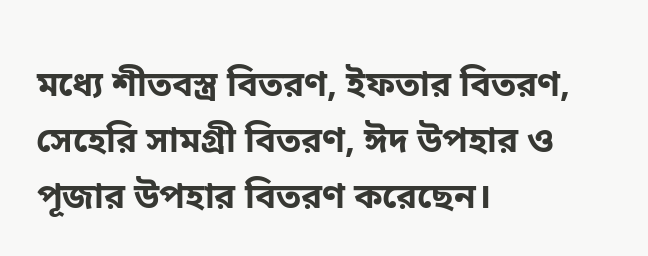মধ্যে শীতবস্ত্র বিতরণ, ইফতার বিতরণ, সেহেরি সামগ্রী বিতরণ, ঈদ উপহার ও পূজার উপহার বিতরণ করেছেন।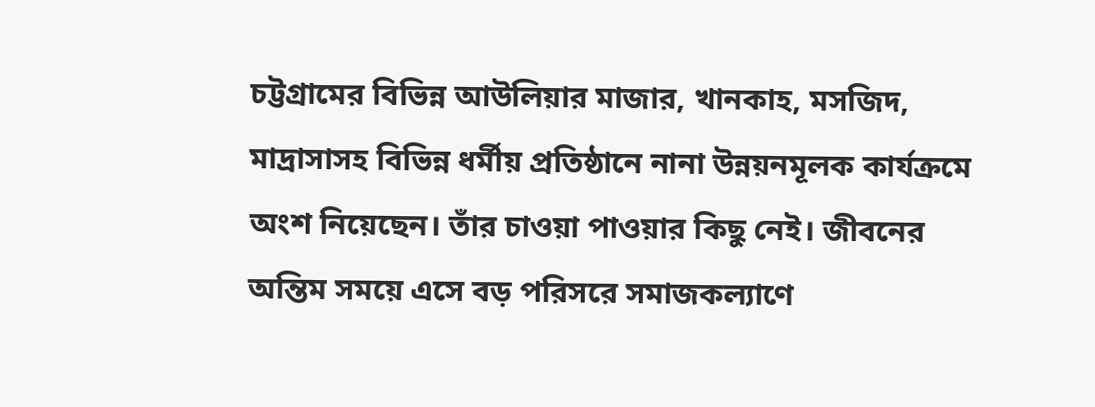চট্টগ্রামের বিভিন্ন আউলিয়ার মাজার, খানকাহ, মসজিদ, মাদ্রাসাসহ বিভিন্ন ধর্মীয় প্রতিষ্ঠানে নানা উন্নয়নমূলক কার্যক্রমে অংশ নিয়েছেন। তাঁর চাওয়া পাওয়ার কিছু নেই। জীবনের অন্তিম সময়ে এসে বড় পরিসরে সমাজকল্যাণে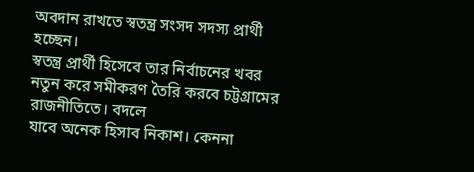অবদান রাখতে স্বতন্ত্র সংসদ সদস্য প্রার্থী হচ্ছেন।
স্বতন্ত্র প্রার্থী হিসেবে তার নির্বাচনের খবর নতুন করে সমীকরণ তৈরি করবে চট্টগ্রামের রাজনীতিতে। বদলে
যাবে অনেক হিসাব নিকাশ। কেননা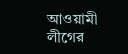আওয়ামী লীগের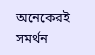অনেকেরই সমর্থন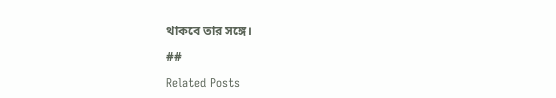থাকবে তার সঙ্গে।

##

Related Posts